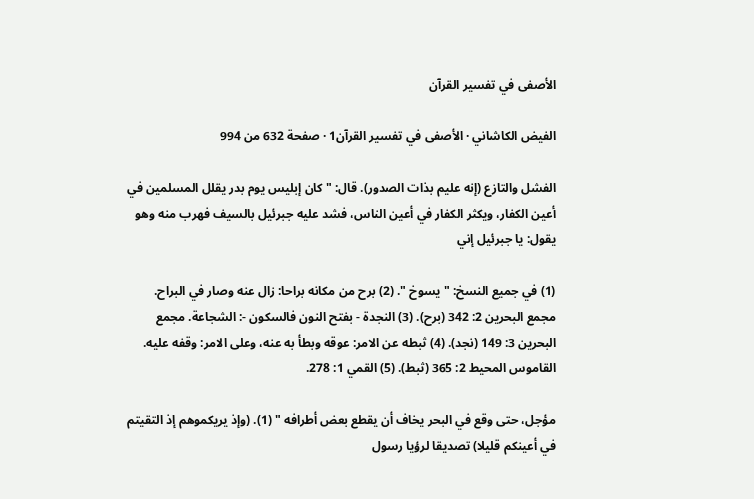الأصفى في تفسير القرآن

الفيض الكاشاني · الأصفى في تفسير القرآن1 · صفحة 632 من 994

الفشل والتازع (إنه عليم بذات الصدور). قال: " كان إبليس يوم بدر يقلل المسلمين في أعين الكفار، ويكثر الكفار في أعين الناس، فشد عليه جبرئيل بالسيف فهرب منه وهو يقول: يا جبرئيل إني

(1) في جميع النسخ: " يسوخ ". (2) برح من مكانه براحا: زال عنه وصار في البراح. مجمع البحرين 2: 342 (برح). (3) النجدة - بفتح النون فالسكون -: الشجاعة. مجمع البحرين 3: 149 (نجد). (4) ثبطه عن الامر: عوقه وبطأ به عنه، وعلى الامر: وقفه عليه. القاموس المحيط 2: 365 (ثبط). (5) القمي 1: 278.

مؤجل، حتى وقع في البحر يخاف أن يقطع بعض أطرافه " (1). (وإذ يريكموهم إذ التقيتم في أعينكم قليلا) تصديقا لرؤيا رسول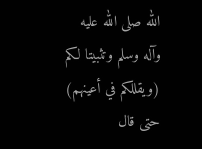الله صلى الله عليه وآله وسلم وتثبيتا لكم (ويقللكم في أعينهم) حتى قال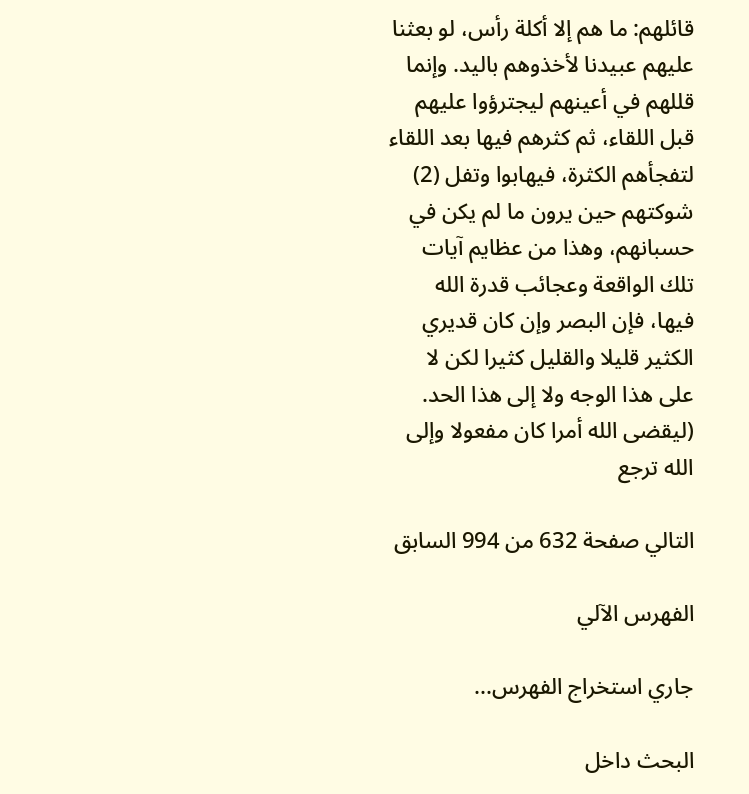قائلهم: ما هم إلا أكلة رأس، لو بعثنا عليهم عبيدنا لأخذوهم باليد. وإنما قللهم في أعينهم ليجترؤوا عليهم قبل اللقاء، ثم كثرهم فيها بعد اللقاء لتفجأهم الكثرة، فيهابوا وتفل (2) شوكتهم حين يرون ما لم يكن في حسبانهم، وهذا من عظايم آيات تلك الواقعة وعجائب قدرة الله فيها، فإن البصر وإن كان قديري الكثير قليلا والقليل كثيرا لكن لا على هذا الوجه ولا إلى هذا الحد. (ليقضى الله أمرا كان مفعولا وإلى الله ترجع

التالي صفحة 632 من 994 السابق

الفهرس الآلي

جاري استخراج الفهرس...

البحث داخل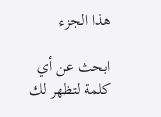هذا الجزء

ابحث عن أي كلمة لتظهر لك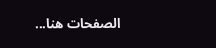الصفحات هنا...